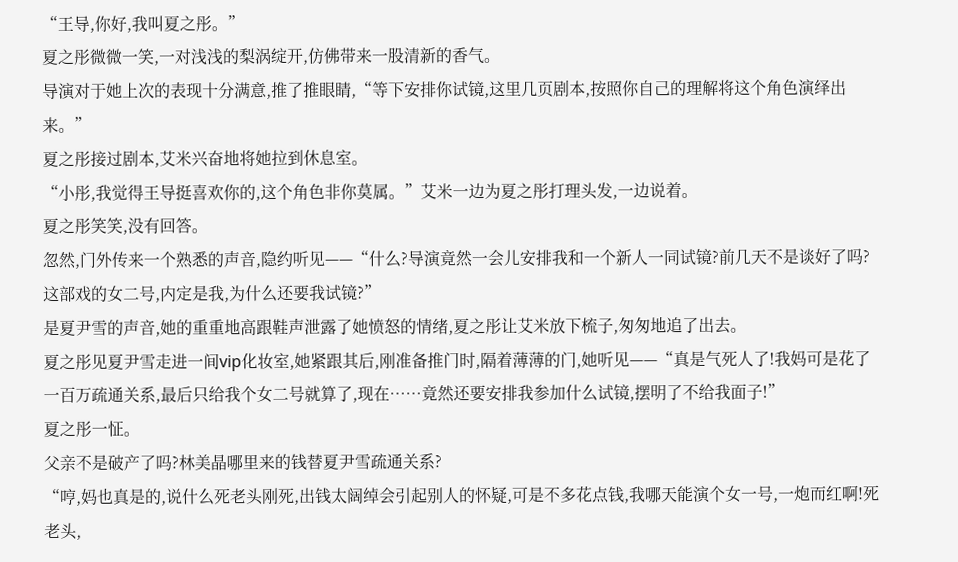“王导,你好,我叫夏之彤。”
夏之彤微微一笑,一对浅浅的梨涡绽开,仿佛带来一股清新的香气。
导演对于她上次的表现十分满意,推了推眼睛,“等下安排你试镜,这里几页剧本,按照你自己的理解将这个角色演绎出来。”
夏之彤接过剧本,艾米兴奋地将她拉到休息室。
“小彤,我觉得王导挺喜欢你的,这个角色非你莫属。”艾米一边为夏之彤打理头发,一边说着。
夏之彤笑笑,没有回答。
忽然,门外传来一个熟悉的声音,隐约听见——“什么?导演竟然一会儿安排我和一个新人一同试镜?前几天不是谈好了吗?这部戏的女二号,内定是我,为什么还要我试镜?”
是夏尹雪的声音,她的重重地高跟鞋声泄露了她愤怒的情绪,夏之彤让艾米放下梳子,匆匆地追了出去。
夏之彤见夏尹雪走进一间vip化妆室,她紧跟其后,刚准备推门时,隔着薄薄的门,她听见——“真是气死人了!我妈可是花了一百万疏通关系,最后只给我个女二号就算了,现在……竟然还要安排我参加什么试镜,摆明了不给我面子!”
夏之彤一怔。
父亲不是破产了吗?林美晶哪里来的钱替夏尹雪疏通关系?
“哼,妈也真是的,说什么死老头刚死,出钱太阔绰会引起别人的怀疑,可是不多花点钱,我哪天能演个女一号,一炮而红啊!死老头,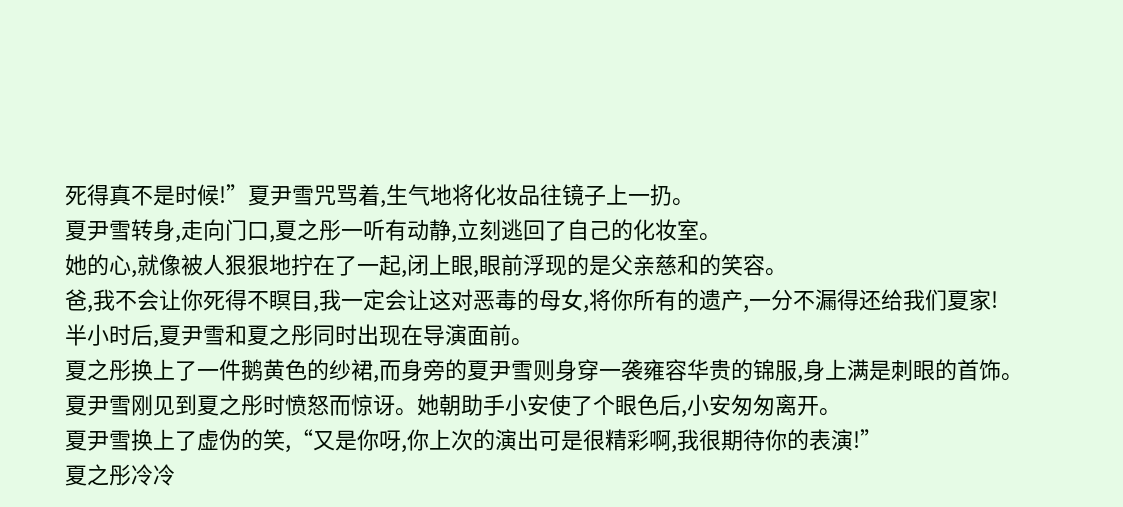死得真不是时候!”夏尹雪咒骂着,生气地将化妆品往镜子上一扔。
夏尹雪转身,走向门口,夏之彤一听有动静,立刻逃回了自己的化妆室。
她的心,就像被人狠狠地拧在了一起,闭上眼,眼前浮现的是父亲慈和的笑容。
爸,我不会让你死得不瞑目,我一定会让这对恶毒的母女,将你所有的遗产,一分不漏得还给我们夏家!
半小时后,夏尹雪和夏之彤同时出现在导演面前。
夏之彤换上了一件鹅黄色的纱裙,而身旁的夏尹雪则身穿一袭雍容华贵的锦服,身上满是刺眼的首饰。
夏尹雪刚见到夏之彤时愤怒而惊讶。她朝助手小安使了个眼色后,小安匆匆离开。
夏尹雪换上了虚伪的笑,“又是你呀,你上次的演出可是很精彩啊,我很期待你的表演!”
夏之彤冷冷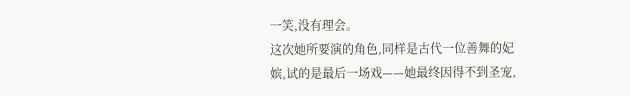一笑,没有理会。
这次她所要演的角色,同样是古代一位善舞的妃嫔,试的是最后一场戏——她最终因得不到圣宠,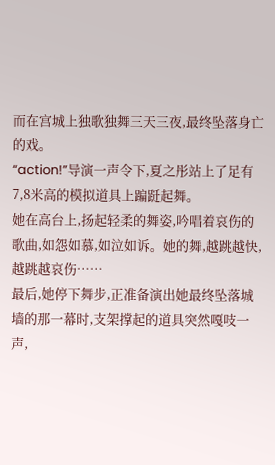而在宫城上独歌独舞三天三夜,最终坠落身亡的戏。
“action!”导演一声令下,夏之彤站上了足有7,8米高的模拟道具上蹁跹起舞。
她在高台上,扬起轻柔的舞姿,吟唱着哀伤的歌曲,如怨如慕,如泣如诉。她的舞,越跳越快,越跳越哀伤……
最后,她停下舞步,正准备演出她最终坠落城墙的那一幕时,支架撑起的道具突然嘎吱一声,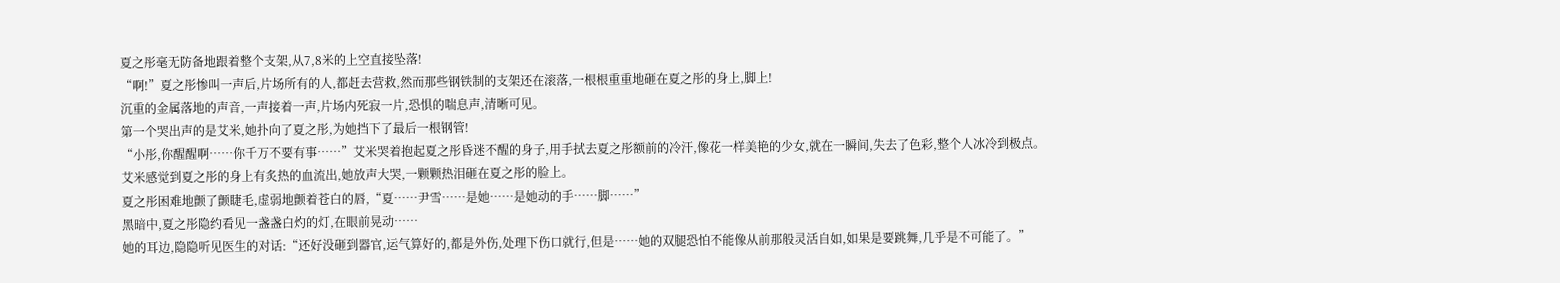夏之彤毫无防备地跟着整个支架,从7,8米的上空直接坠落!
“啊!”夏之彤惨叫一声后,片场所有的人,都赶去营救,然而那些钢铁制的支架还在滚落,一根根重重地砸在夏之彤的身上,脚上!
沉重的金属落地的声音,一声接着一声,片场内死寂一片,恐惧的喘息声,清晰可见。
第一个哭出声的是艾米,她扑向了夏之彤,为她挡下了最后一根钢管!
“小彤,你醒醒啊……你千万不要有事……”艾米哭着抱起夏之彤昏迷不醒的身子,用手拭去夏之彤额前的冷汗,像花一样美艳的少女,就在一瞬间,失去了色彩,整个人冰冷到极点。
艾米感觉到夏之彤的身上有炙热的血流出,她放声大哭,一颗颗热泪砸在夏之彤的脸上。
夏之彤困难地颤了颤睫毛,虚弱地颤着苍白的唇,“夏……尹雪……是她……是她动的手……脚……”
黑暗中,夏之彤隐约看见一盏盏白灼的灯,在眼前晃动……
她的耳边,隐隐听见医生的对话:“还好没砸到器官,运气算好的,都是外伤,处理下伤口就行,但是……她的双腿恐怕不能像从前那般灵活自如,如果是要跳舞,几乎是不可能了。”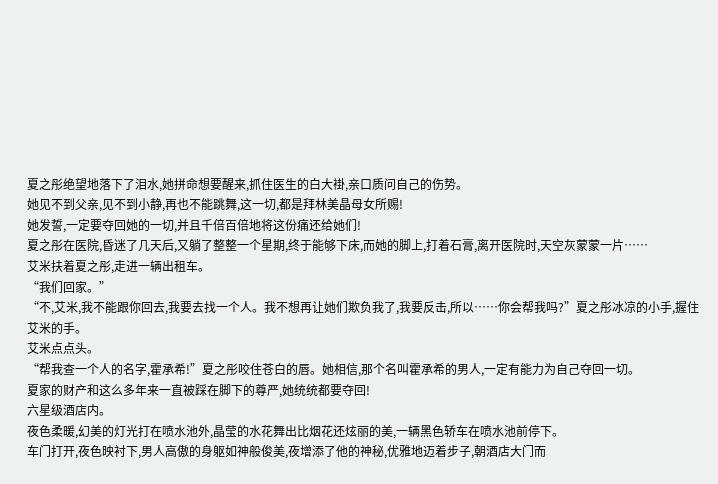夏之彤绝望地落下了泪水,她拼命想要醒来,抓住医生的白大褂,亲口质问自己的伤势。
她见不到父亲,见不到小静,再也不能跳舞,这一切,都是拜林美晶母女所赐!
她发誓,一定要夺回她的一切,并且千倍百倍地将这份痛还给她们!
夏之彤在医院,昏迷了几天后,又躺了整整一个星期,终于能够下床,而她的脚上,打着石膏,离开医院时,天空灰蒙蒙一片……
艾米扶着夏之彤,走进一辆出租车。
“我们回家。”
“不,艾米,我不能跟你回去,我要去找一个人。我不想再让她们欺负我了,我要反击,所以……你会帮我吗?”夏之彤冰凉的小手,握住艾米的手。
艾米点点头。
“帮我查一个人的名字,霍承希!”夏之彤咬住苍白的唇。她相信,那个名叫霍承希的男人,一定有能力为自己夺回一切。
夏家的财产和这么多年来一直被踩在脚下的尊严,她统统都要夺回!
六星级酒店内。
夜色柔暖,幻美的灯光打在喷水池外,晶莹的水花舞出比烟花还炫丽的美,一辆黑色轿车在喷水池前停下。
车门打开,夜色映衬下,男人高傲的身躯如神般俊美,夜增添了他的神秘,优雅地迈着步子,朝酒店大门而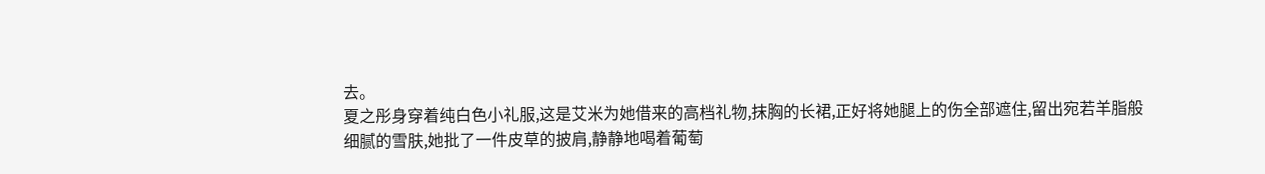去。
夏之彤身穿着纯白色小礼服,这是艾米为她借来的高档礼物,抹胸的长裙,正好将她腿上的伤全部遮住,留出宛若羊脂般细腻的雪肤,她批了一件皮草的披肩,静静地喝着葡萄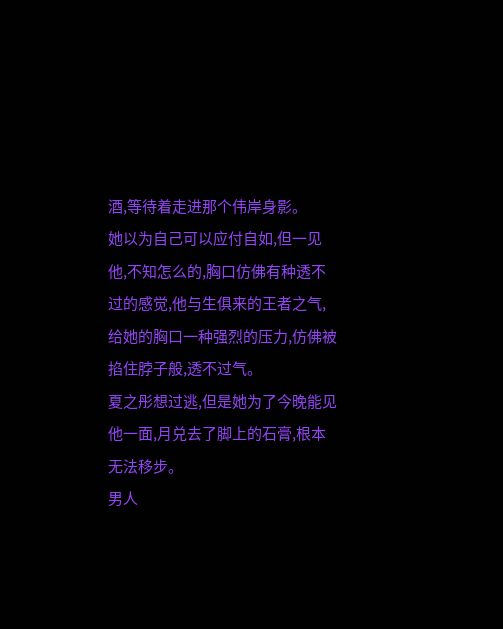酒,等待着走进那个伟岸身影。
她以为自己可以应付自如,但一见他,不知怎么的,胸口仿佛有种透不过的感觉,他与生俱来的王者之气,给她的胸口一种强烈的压力,仿佛被掐住脖子般,透不过气。
夏之彤想过逃,但是她为了今晚能见他一面,月兑去了脚上的石膏,根本无法移步。
男人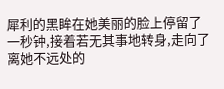犀利的黑眸在她美丽的脸上停留了一秒钟,接着若无其事地转身,走向了离她不远处的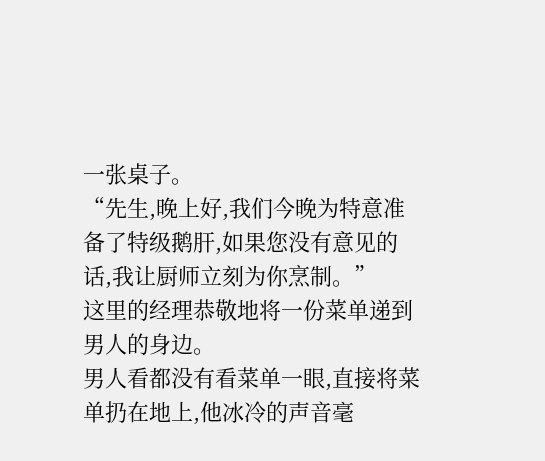一张桌子。
“先生,晚上好,我们今晚为特意准备了特级鹅肝,如果您没有意见的话,我让厨师立刻为你烹制。”
这里的经理恭敬地将一份菜单递到男人的身边。
男人看都没有看菜单一眼,直接将菜单扔在地上,他冰冷的声音毫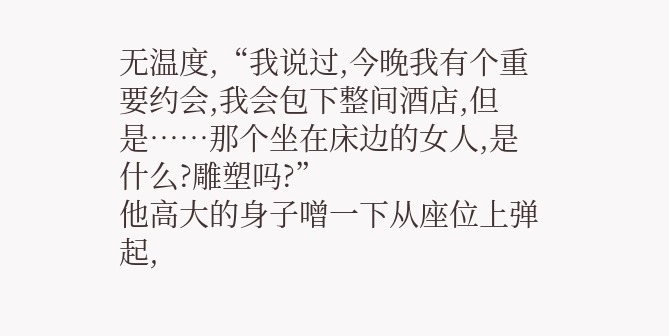无温度,“我说过,今晚我有个重要约会,我会包下整间酒店,但是……那个坐在床边的女人,是什么?雕塑吗?”
他高大的身子噌一下从座位上弹起,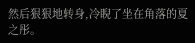然后狠狠地转身,冷睨了坐在角落的夏之彤。